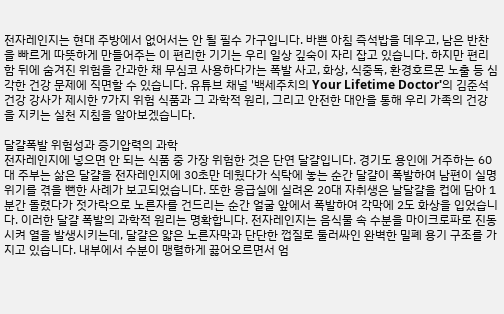전자레인지는 현대 주방에서 없어서는 안 될 필수 가구입니다. 바쁜 아침 즉석밥을 데우고, 남은 반찬을 빠르게 따뜻하게 만들어주는 이 편리한 기기는 우리 일상 깊숙이 자리 잡고 있습니다. 하지만 편리함 뒤에 숨겨진 위험을 간과한 채 무심코 사용하다가는 폭발 사고, 화상, 식중독, 환경호르몬 노출 등 심각한 건강 문제에 직면할 수 있습니다. 유튜브 채널 '백세주치의 Your Lifetime Doctor'의 김준석 건강 강사가 제시한 7가지 위험 식품과 그 과학적 원리, 그리고 안전한 대안을 통해 우리 가족의 건강을 지키는 실천 지침을 알아보겠습니다.

달걀폭발 위험성과 증기압력의 과학
전자레인지에 넣으면 안 되는 식품 중 가장 위험한 것은 단연 달걀입니다. 경기도 용인에 거주하는 60대 주부는 삶은 달걀을 전자레인지에 30초만 데웠다가 식탁에 놓는 순간 달걀이 폭발하여 남편이 실명 위기를 겪을 뻔한 사례가 보고되었습니다. 또한 응급실에 실려온 20대 자취생은 날달걀을 컵에 담아 1분간 돌렸다가 젓가락으로 노른자를 건드리는 순간 얼굴 앞에서 폭발하여 각막에 2도 화상을 입었습니다. 이러한 달걀 폭발의 과학적 원리는 명확합니다. 전자레인지는 음식물 속 수분을 마이크로파로 진동시켜 열을 발생시키는데, 달걀은 얇은 노른자막과 단단한 껍질로 둘러싸인 완벽한 밀폐 용기 구조를 가지고 있습니다. 내부에서 수분이 맹렬하게 끓어오르면서 엄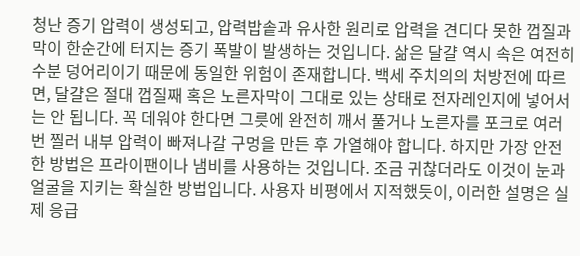청난 증기 압력이 생성되고, 압력밥솥과 유사한 원리로 압력을 견디다 못한 껍질과 막이 한순간에 터지는 증기 폭발이 발생하는 것입니다. 삶은 달걀 역시 속은 여전히 수분 덩어리이기 때문에 동일한 위험이 존재합니다. 백세 주치의의 처방전에 따르면, 달걀은 절대 껍질째 혹은 노른자막이 그대로 있는 상태로 전자레인지에 넣어서는 안 됩니다. 꼭 데워야 한다면 그릇에 완전히 깨서 풀거나 노른자를 포크로 여러 번 찔러 내부 압력이 빠져나갈 구멍을 만든 후 가열해야 합니다. 하지만 가장 안전한 방법은 프라이팬이나 냄비를 사용하는 것입니다. 조금 귀찮더라도 이것이 눈과 얼굴을 지키는 확실한 방법입니다. 사용자 비평에서 지적했듯이, 이러한 설명은 실제 응급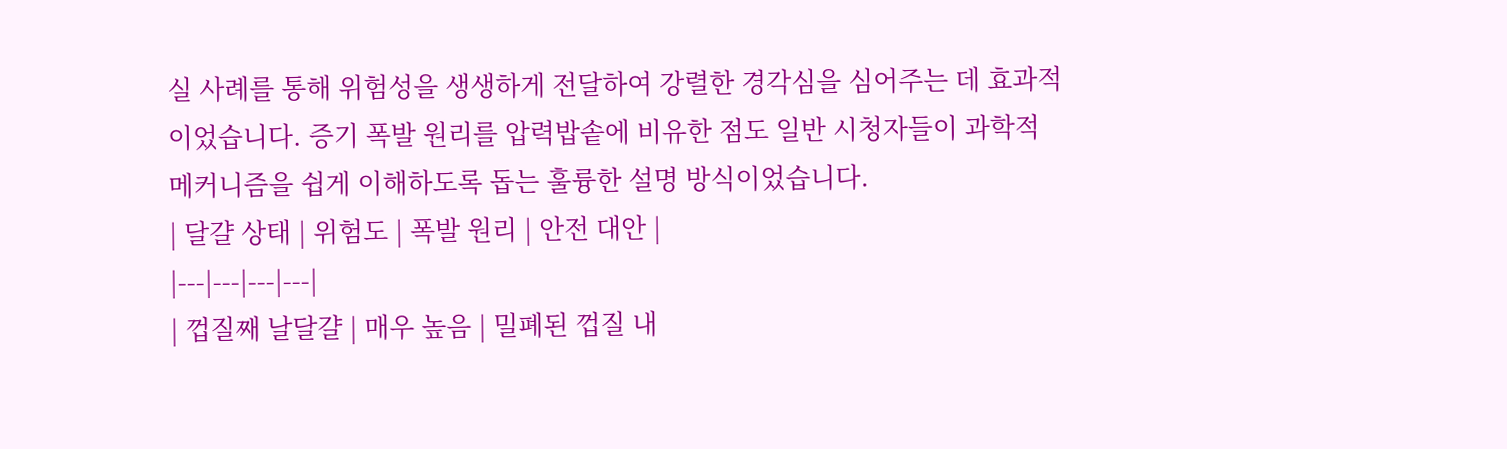실 사례를 통해 위험성을 생생하게 전달하여 강렬한 경각심을 심어주는 데 효과적이었습니다. 증기 폭발 원리를 압력밥솥에 비유한 점도 일반 시청자들이 과학적 메커니즘을 쉽게 이해하도록 돕는 훌륭한 설명 방식이었습니다.
| 달걀 상태 | 위험도 | 폭발 원리 | 안전 대안 |
|---|---|---|---|
| 껍질째 날달걀 | 매우 높음 | 밀폐된 껍질 내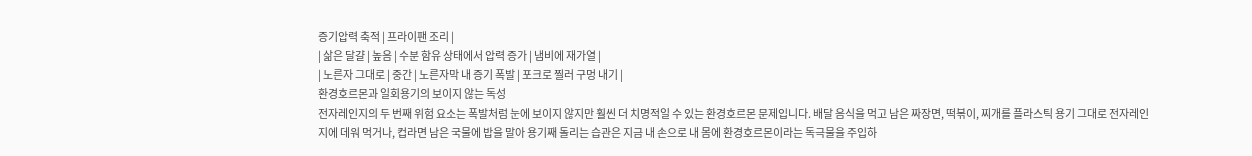증기압력 축적 | 프라이팬 조리 |
| 삶은 달걀 | 높음 | 수분 함유 상태에서 압력 증가 | 냄비에 재가열 |
| 노른자 그대로 | 중간 | 노른자막 내 증기 폭발 | 포크로 찔러 구멍 내기 |
환경호르몬과 일회용기의 보이지 않는 독성
전자레인지의 두 번째 위험 요소는 폭발처럼 눈에 보이지 않지만 훨씬 더 치명적일 수 있는 환경호르몬 문제입니다. 배달 음식을 먹고 남은 짜장면, 떡볶이, 찌개를 플라스틱 용기 그대로 전자레인지에 데워 먹거나, 컵라면 남은 국물에 밥을 말아 용기째 돌리는 습관은 지금 내 손으로 내 몸에 환경호르몬이라는 독극물을 주입하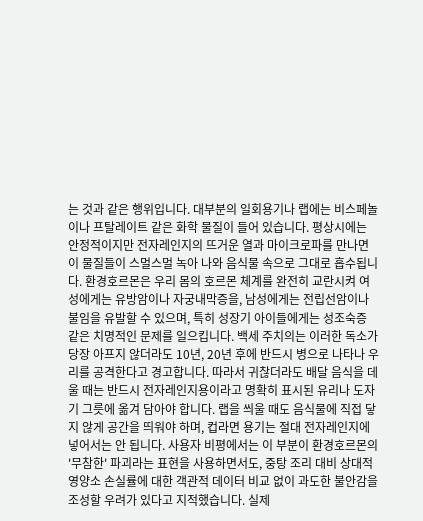는 것과 같은 행위입니다. 대부분의 일회용기나 랩에는 비스페놀이나 프탈레이트 같은 화학 물질이 들어 있습니다. 평상시에는 안정적이지만 전자레인지의 뜨거운 열과 마이크로파를 만나면 이 물질들이 스멀스멀 녹아 나와 음식물 속으로 그대로 흡수됩니다. 환경호르몬은 우리 몸의 호르몬 체계를 완전히 교란시켜 여성에게는 유방암이나 자궁내막증을, 남성에게는 전립선암이나 불임을 유발할 수 있으며, 특히 성장기 아이들에게는 성조숙증 같은 치명적인 문제를 일으킵니다. 백세 주치의는 이러한 독소가 당장 아프지 않더라도 10년, 20년 후에 반드시 병으로 나타나 우리를 공격한다고 경고합니다. 따라서 귀찮더라도 배달 음식을 데울 때는 반드시 전자레인지용이라고 명확히 표시된 유리나 도자기 그릇에 옮겨 담아야 합니다. 랩을 씌울 때도 음식물에 직접 닿지 않게 공간을 띄워야 하며, 컵라면 용기는 절대 전자레인지에 넣어서는 안 됩니다. 사용자 비평에서는 이 부분이 환경호르몬의 '무참한' 파괴라는 표현을 사용하면서도, 중탕 조리 대비 상대적 영양소 손실률에 대한 객관적 데이터 비교 없이 과도한 불안감을 조성할 우려가 있다고 지적했습니다. 실제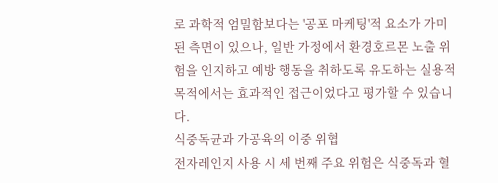로 과학적 엄밀함보다는 '공포 마케팅'적 요소가 가미된 측면이 있으나, 일반 가정에서 환경호르몬 노출 위험을 인지하고 예방 행동을 취하도록 유도하는 실용적 목적에서는 효과적인 접근이었다고 평가할 수 있습니다.
식중독균과 가공육의 이중 위협
전자레인지 사용 시 세 번째 주요 위험은 식중독과 혈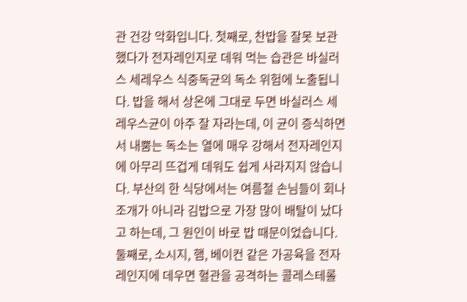관 건강 악화입니다. 첫째로, 찬밥을 잘못 보관했다가 전자레인지로 데워 먹는 습관은 바실러스 세레우스 식중독균의 독소 위험에 노출됩니다. 밥을 해서 상온에 그대로 두면 바실러스 세레우스균이 아주 잘 자라는데, 이 균이 증식하면서 내뿜는 독소는 열에 매우 강해서 전자레인지에 아무리 뜨겁게 데워도 쉽게 사라지지 않습니다. 부산의 한 식당에서는 여름철 손님들이 회나 조개가 아니라 김밥으로 가장 많이 배탈이 났다고 하는데, 그 원인이 바로 밥 때문이었습니다. 둘째로, 소시지, 햄, 베이컨 같은 가공육을 전자레인지에 데우면 혈관을 공격하는 콜레스테롤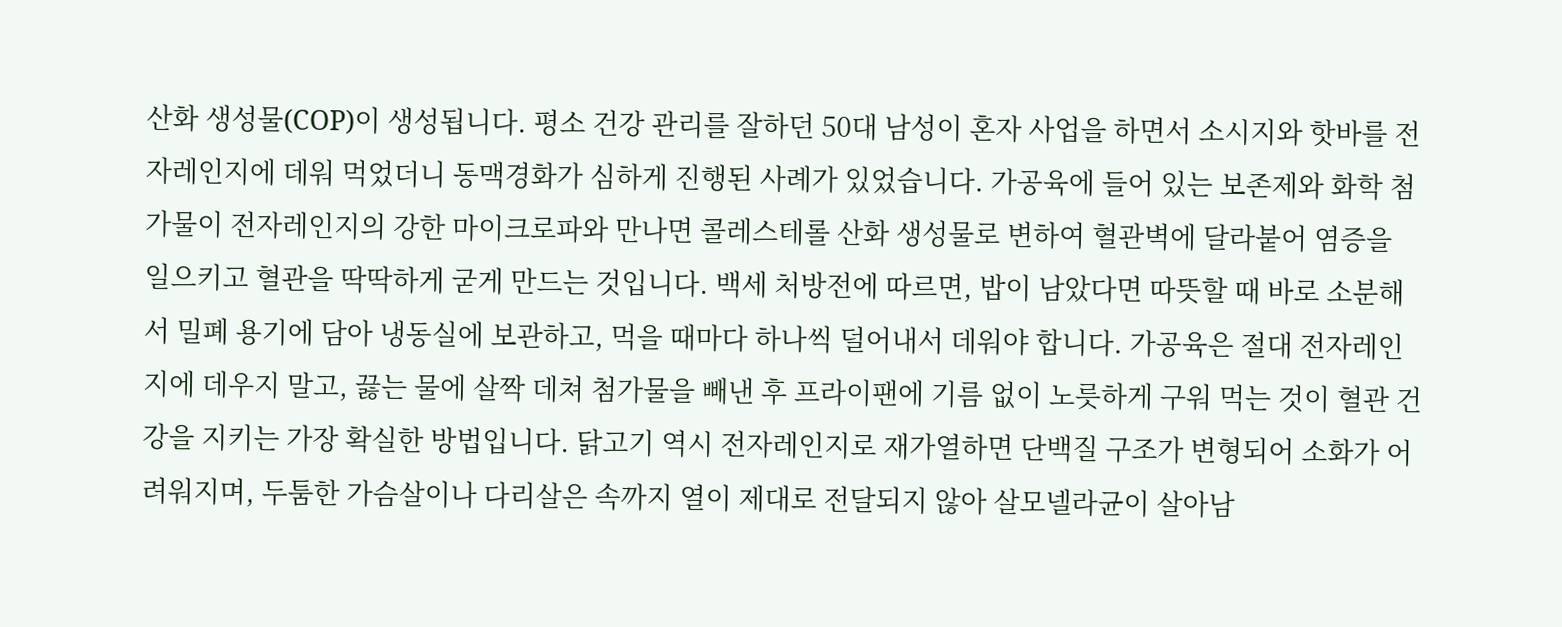산화 생성물(COP)이 생성됩니다. 평소 건강 관리를 잘하던 50대 남성이 혼자 사업을 하면서 소시지와 핫바를 전자레인지에 데워 먹었더니 동맥경화가 심하게 진행된 사례가 있었습니다. 가공육에 들어 있는 보존제와 화학 첨가물이 전자레인지의 강한 마이크로파와 만나면 콜레스테롤 산화 생성물로 변하여 혈관벽에 달라붙어 염증을 일으키고 혈관을 딱딱하게 굳게 만드는 것입니다. 백세 처방전에 따르면, 밥이 남았다면 따뜻할 때 바로 소분해서 밀폐 용기에 담아 냉동실에 보관하고, 먹을 때마다 하나씩 덜어내서 데워야 합니다. 가공육은 절대 전자레인지에 데우지 말고, 끓는 물에 살짝 데쳐 첨가물을 빼낸 후 프라이팬에 기름 없이 노릇하게 구워 먹는 것이 혈관 건강을 지키는 가장 확실한 방법입니다. 닭고기 역시 전자레인지로 재가열하면 단백질 구조가 변형되어 소화가 어려워지며, 두툼한 가슴살이나 다리살은 속까지 열이 제대로 전달되지 않아 살모넬라균이 살아남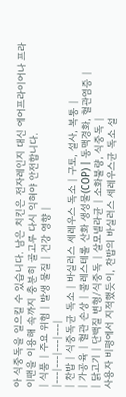아 식중독을 일으킬 수 있습니다. 남은 치킨은 전자레인지 대신 에어프라이어나 프라이팬을 이용해 속까지 충분히 골고루 다시 익혀야 안전합니다.
| 식품 | 주요 위험 | 발생 물질 | 건강 영향 |
|---|---|---|---|
| 찬밥 | 식중독균 독소 | 바실러스 세레우스 독소 | 구토, 설사, 복통 |
| 가공육 | 혈관 손상 | 콜레스테롤 산화 생성물(COP) | 동맥경화, 혈관염증 |
| 닭고기 | 단백질 변형/식중독 | 살모넬라균 | 소화불량, 식중독 |
사용자 비평에서 지적했듯이, 찬밥의 바실러스 세레우스균 독소 설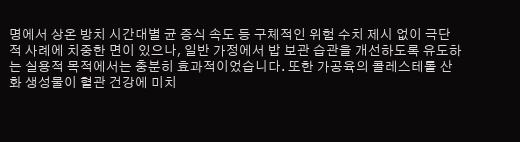명에서 상온 방치 시간대별 균 증식 속도 등 구체적인 위험 수치 제시 없이 극단적 사례에 치중한 면이 있으나, 일반 가정에서 밥 보관 습관을 개선하도록 유도하는 실용적 목적에서는 충분히 효과적이었습니다. 또한 가공육의 콜레스테롤 산화 생성물이 혈관 건강에 미치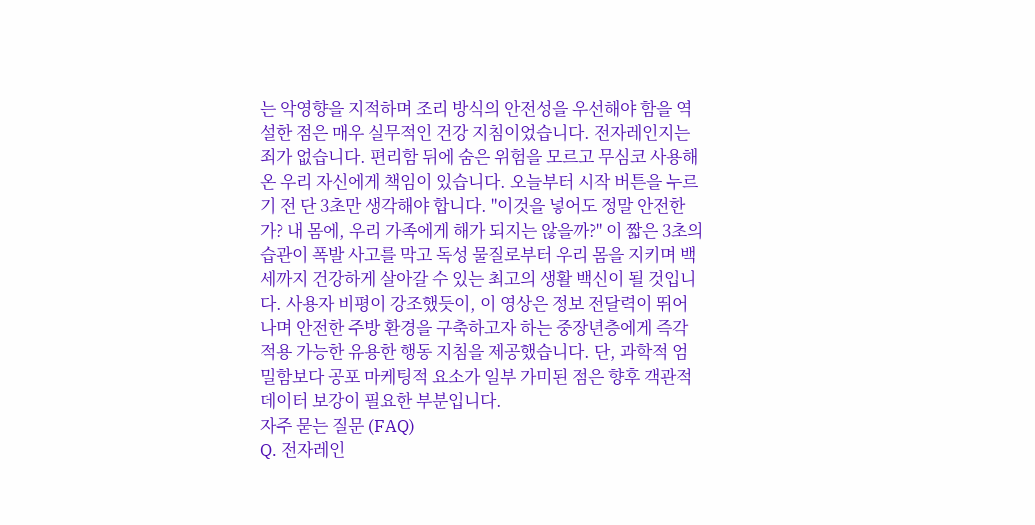는 악영향을 지적하며 조리 방식의 안전성을 우선해야 함을 역설한 점은 매우 실무적인 건강 지침이었습니다. 전자레인지는 죄가 없습니다. 편리함 뒤에 숨은 위험을 모르고 무심코 사용해 온 우리 자신에게 책임이 있습니다. 오늘부터 시작 버튼을 누르기 전 단 3초만 생각해야 합니다. "이것을 넣어도 정말 안전한가? 내 몸에, 우리 가족에게 해가 되지는 않을까?" 이 짧은 3초의 습관이 폭발 사고를 막고 독성 물질로부터 우리 몸을 지키며 백세까지 건강하게 살아갈 수 있는 최고의 생활 백신이 될 것입니다. 사용자 비평이 강조했듯이, 이 영상은 정보 전달력이 뛰어나며 안전한 주방 환경을 구축하고자 하는 중장년층에게 즉각 적용 가능한 유용한 행동 지침을 제공했습니다. 단, 과학적 엄밀함보다 공포 마케팅적 요소가 일부 가미된 점은 향후 객관적 데이터 보강이 필요한 부분입니다.
자주 묻는 질문 (FAQ)
Q. 전자레인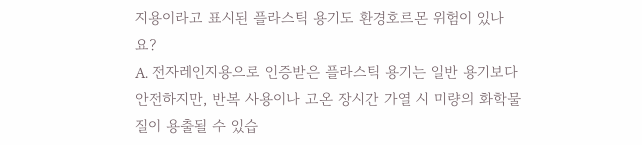지용이라고 표시된 플라스틱 용기도 환경호르몬 위험이 있나요?
A. 전자레인지용으로 인증받은 플라스틱 용기는 일반 용기보다 안전하지만, 반복 사용이나 고온 장시간 가열 시 미량의 화학물질이 용출될 수 있습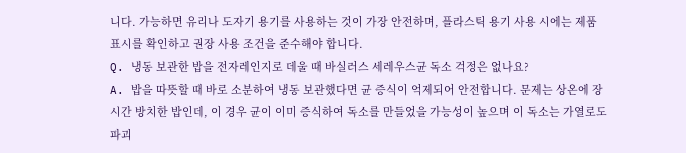니다. 가능하면 유리나 도자기 용기를 사용하는 것이 가장 안전하며, 플라스틱 용기 사용 시에는 제품 표시를 확인하고 권장 사용 조건을 준수해야 합니다.
Q. 냉동 보관한 밥을 전자레인지로 데울 때 바실러스 세레우스균 독소 걱정은 없나요?
A. 밥을 따뜻할 때 바로 소분하여 냉동 보관했다면 균 증식이 억제되어 안전합니다. 문제는 상온에 장시간 방치한 밥인데, 이 경우 균이 이미 증식하여 독소를 만들었을 가능성이 높으며 이 독소는 가열로도 파괴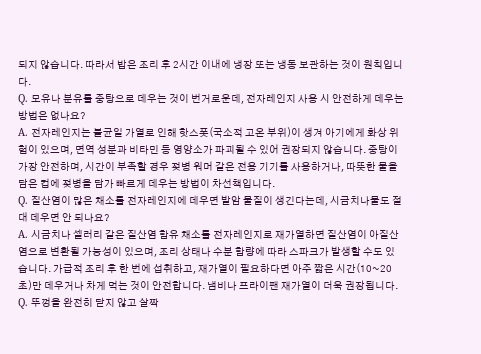되지 않습니다. 따라서 밥은 조리 후 2시간 이내에 냉장 또는 냉동 보관하는 것이 원칙입니다.
Q. 모유나 분유를 중탕으로 데우는 것이 번거로운데, 전자레인지 사용 시 안전하게 데우는 방법은 없나요?
A. 전자레인지는 불균일 가열로 인해 핫스폿(국소적 고온 부위)이 생겨 아기에게 화상 위험이 있으며, 면역 성분과 비타민 등 영양소가 파괴될 수 있어 권장되지 않습니다. 중탕이 가장 안전하며, 시간이 부족할 경우 젖병 워머 같은 전용 기기를 사용하거나, 따뜻한 물을 담은 컵에 젖병을 담가 빠르게 데우는 방법이 차선책입니다.
Q. 질산염이 많은 채소를 전자레인지에 데우면 발암 물질이 생긴다는데, 시금치나물도 절대 데우면 안 되나요?
A. 시금치나 셀러리 같은 질산염 함유 채소를 전자레인지로 재가열하면 질산염이 아질산염으로 변환될 가능성이 있으며, 조리 상태나 수분 함량에 따라 스파크가 발생할 수도 있습니다. 가급적 조리 후 한 번에 섭취하고, 재가열이 필요하다면 아주 짧은 시간(10~20초)만 데우거나 차게 먹는 것이 안전합니다. 냄비나 프라이팬 재가열이 더욱 권장됩니다.
Q. 뚜껑을 완전히 닫지 않고 살짝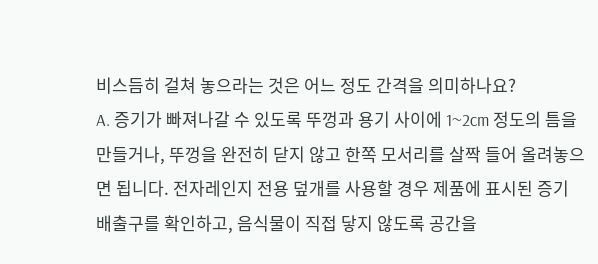비스듬히 걸쳐 놓으라는 것은 어느 정도 간격을 의미하나요?
A. 증기가 빠져나갈 수 있도록 뚜껑과 용기 사이에 1~2cm 정도의 틈을 만들거나, 뚜껑을 완전히 닫지 않고 한쪽 모서리를 살짝 들어 올려놓으면 됩니다. 전자레인지 전용 덮개를 사용할 경우 제품에 표시된 증기 배출구를 확인하고, 음식물이 직접 닿지 않도록 공간을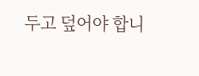두고 덮어야 합니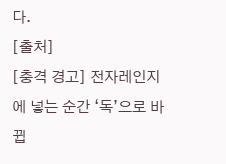다.
[출처]
[충격 경고] 전자레인지에 넣는 순간 ‘독’으로 바뀝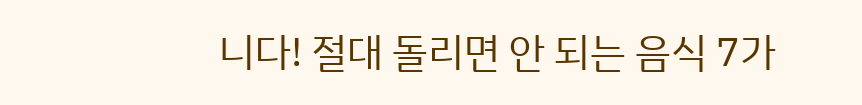니다! 절대 돌리면 안 되는 음식 7가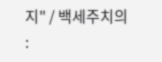지" / 백세주치의 :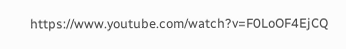https://www.youtube.com/watch?v=F0LoOF4EjCQ